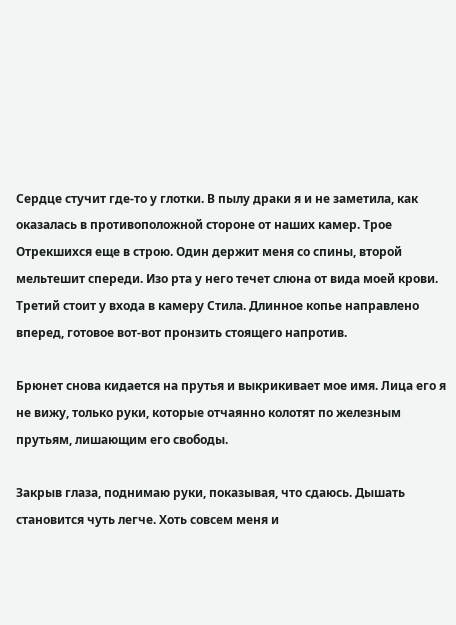Сердце стучит где-то у глотки. В пылу драки я и не заметила, как оказалась в противоположной стороне от наших камер. Трое Отрекшихся еще в строю. Один держит меня со спины, второй мельтешит спереди. Изо рта у него течет слюна от вида моей крови. Третий стоит у входа в камеру Стила. Длинное копье направлено вперед, готовое вот-вот пронзить стоящего напротив.

Брюнет снова кидается на прутья и выкрикивает мое имя. Лица его я не вижу, только руки, которые отчаянно колотят по железным прутьям, лишающим его свободы.

Закрыв глаза, поднимаю руки, показывая, что сдаюсь. Дышать становится чуть легче. Хоть совсем меня и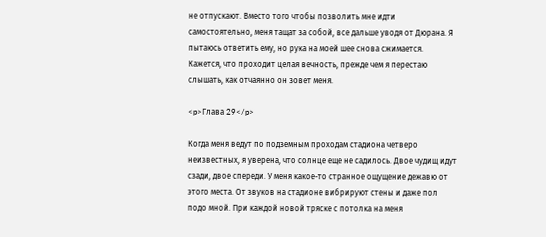не отпускают. Вместо того чтобы позволить мне идти самостоятельно, меня тащат за собой, все дальше уводя от Дюрана. Я пытаюсь ответить ему, но рука на моей шее снова сжимается. Кажется, что проходит целая вечность, прежде чем я перестаю слышать, как отчаянно он зовет меня.

<p>Глава 29</p>

Когда меня ведут по подземным проходам стадиона четверо неизвестных, я уверена, что солнце еще не садилось. Двое чудищ идут сзади, двое спереди. У меня какое-то странное ощущение дежавю от этого места. От звуков на стадионе вибрируют стены и даже пол подо мной. При каждой новой тряске с потолка на меня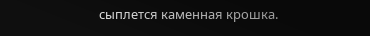сыплется каменная крошка.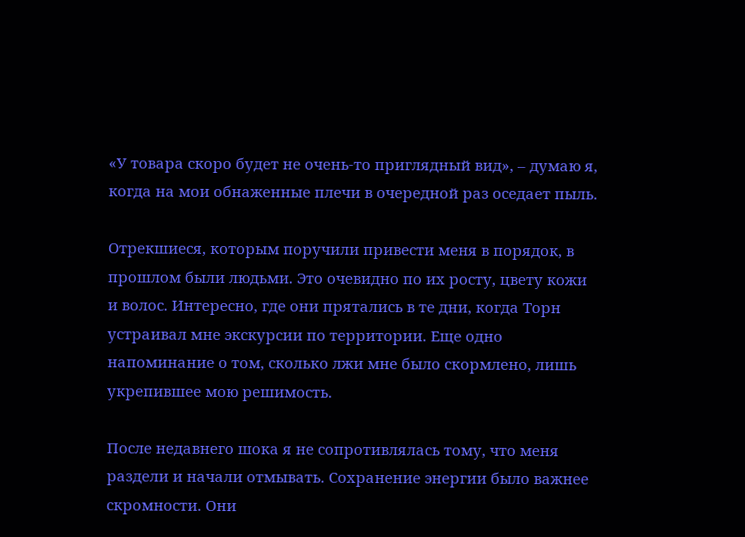«У товара скоро будет не очень-то приглядный вид», – думаю я, когда на мои обнаженные плечи в очередной раз оседает пыль.

Отрекшиеся, которым поручили привести меня в порядок, в прошлом были людьми. Это очевидно по их росту, цвету кожи и волос. Интересно, где они прятались в те дни, когда Торн устраивал мне экскурсии по территории. Еще одно напоминание о том, сколько лжи мне было скормлено, лишь укрепившее мою решимость.

После недавнего шока я не сопротивлялась тому, что меня раздели и начали отмывать. Сохранение энергии было важнее скромности. Они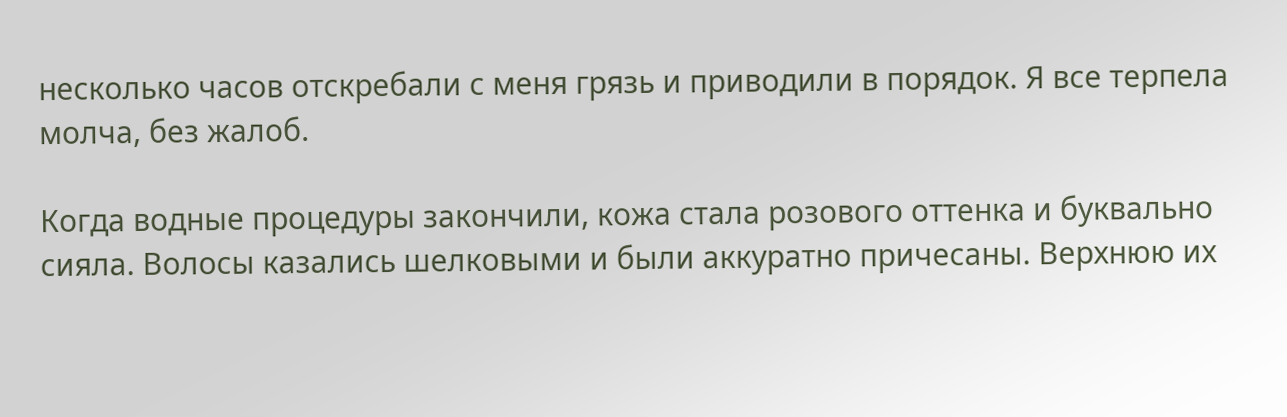несколько часов отскребали с меня грязь и приводили в порядок. Я все терпела молча, без жалоб.

Когда водные процедуры закончили, кожа стала розового оттенка и буквально сияла. Волосы казались шелковыми и были аккуратно причесаны. Верхнюю их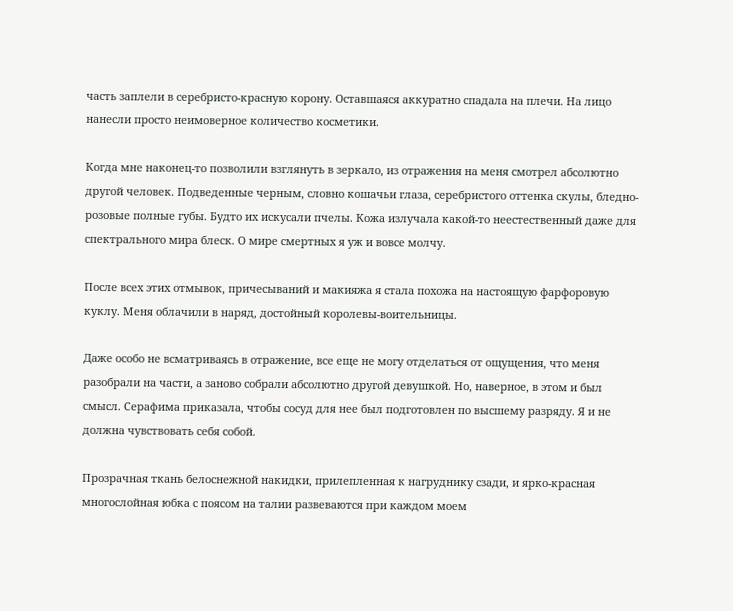часть заплели в серебристо-красную корону. Оставшаяся аккуратно спадала на плечи. На лицо нанесли просто неимоверное количество косметики.

Когда мне наконец-то позволили взглянуть в зеркало, из отражения на меня смотрел абсолютно другой человек. Подведенные черным, словно кошачьи глаза, серебристого оттенка скулы, бледно-розовые полные губы. Будто их искусали пчелы. Кожа излучала какой-то неестественный даже для спектрального мира блеск. О мире смертных я уж и вовсе молчу.

После всех этих отмывок, причесываний и макияжа я стала похожа на настоящую фарфоровую куклу. Меня облачили в наряд, достойный королевы-воительницы.

Даже особо не всматриваясь в отражение, все еще не могу отделаться от ощущения, что меня разобрали на части, а заново собрали абсолютно другой девушкой. Но, наверное, в этом и был смысл. Серафима приказала, чтобы сосуд для нее был подготовлен по высшему разряду. Я и не должна чувствовать себя собой.

Прозрачная ткань белоснежной накидки, прилепленная к нагруднику сзади, и ярко-красная многослойная юбка с поясом на талии развеваются при каждом моем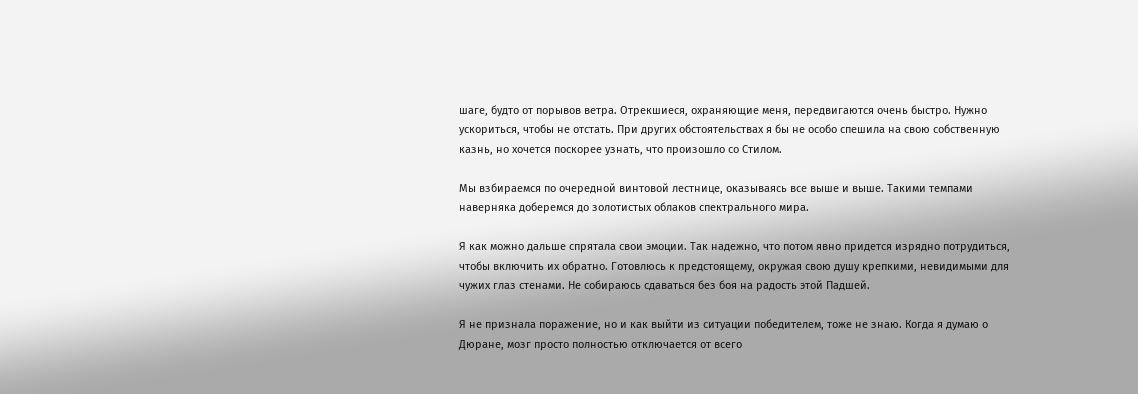шаге, будто от порывов ветра. Отрекшиеся, охраняющие меня, передвигаются очень быстро. Нужно ускориться, чтобы не отстать. При других обстоятельствах я бы не особо спешила на свою собственную казнь, но хочется поскорее узнать, что произошло со Стилом.

Мы взбираемся по очередной винтовой лестнице, оказываясь все выше и выше. Такими темпами наверняка доберемся до золотистых облаков спектрального мира.

Я как можно дальше спрятала свои эмоции. Так надежно, что потом явно придется изрядно потрудиться, чтобы включить их обратно. Готовлюсь к предстоящему, окружая свою душу крепкими, невидимыми для чужих глаз стенами. Не собираюсь сдаваться без боя на радость этой Падшей.

Я не признала поражение, но и как выйти из ситуации победителем, тоже не знаю. Когда я думаю о Дюране, мозг просто полностью отключается от всего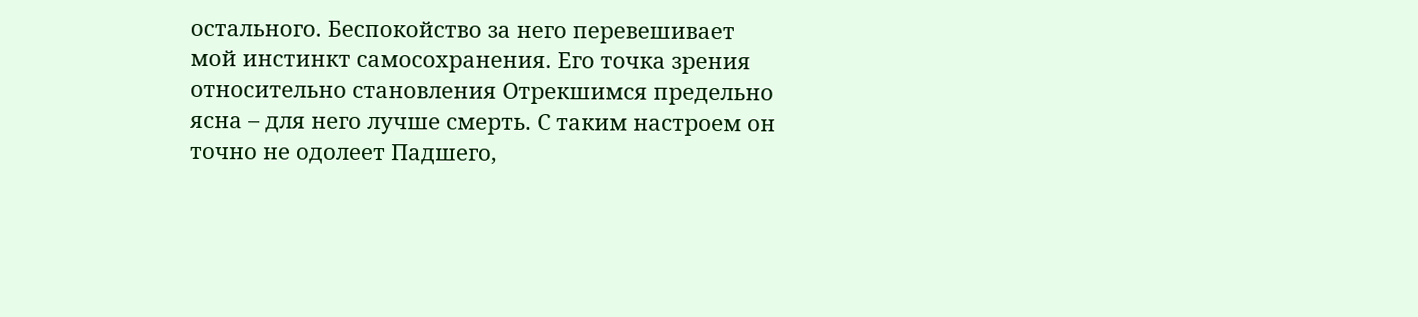остального. Беспокойство за него перевешивает мой инстинкт самосохранения. Его точка зрения относительно становления Отрекшимся предельно ясна – для него лучше смерть. С таким настроем он точно не одолеет Падшего,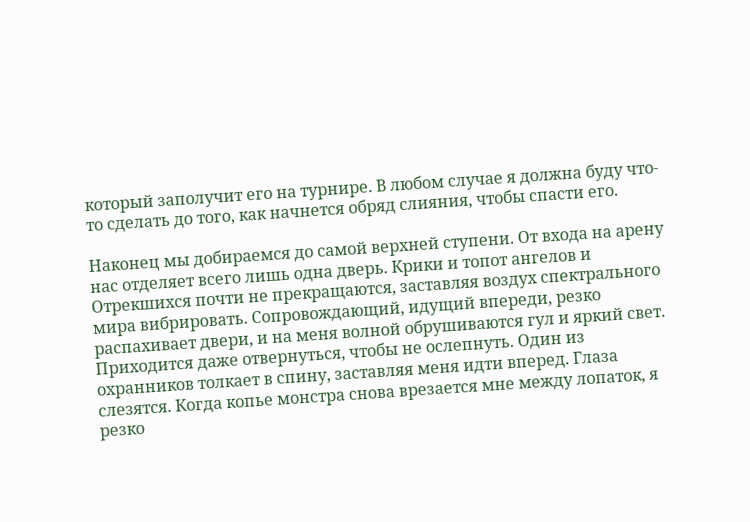который заполучит его на турнире. В любом случае я должна буду что-то сделать до того, как начнется обряд слияния, чтобы спасти его.

Наконец мы добираемся до самой верхней ступени. От входа на арену нас отделяет всего лишь одна дверь. Крики и топот ангелов и Отрекшихся почти не прекращаются, заставляя воздух спектрального мира вибрировать. Сопровождающий, идущий впереди, резко распахивает двери, и на меня волной обрушиваются гул и яркий свет. Приходится даже отвернуться, чтобы не ослепнуть. Один из охранников толкает в спину, заставляя меня идти вперед. Глаза слезятся. Когда копье монстра снова врезается мне между лопаток, я резко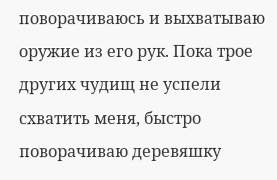поворачиваюсь и выхватываю оружие из его рук. Пока трое других чудищ не успели схватить меня, быстро поворачиваю деревяшку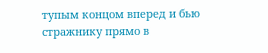тупым концом вперед и бью стражнику прямо в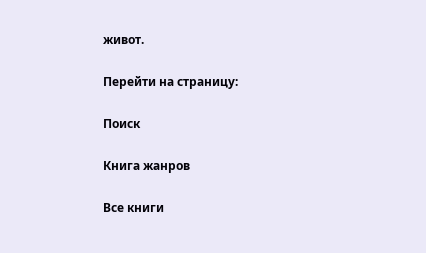живот.

Перейти на страницу:

Поиск

Книга жанров

Все книги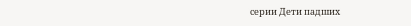серии Дети падших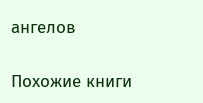ангелов

Похожие книги